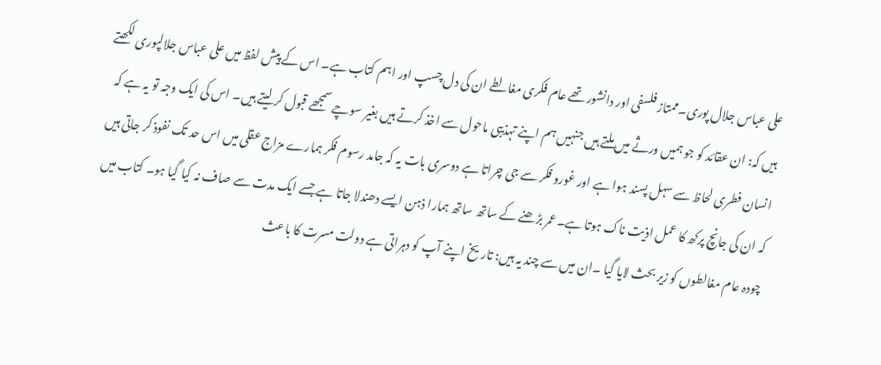علی عباس جلال پوری۔ممتاز فلسفی اور دانشور تھے عام فکری مغالطے ان کی دل چسپ اور اہم کتاب ہے۔ اس کے پیش لفظ میں علی عباس جلالپوری لکھتے ہیں کہ: ان عقائد کو جو ہمیں ورثے میں ملتے ہیں جنہیں ہم اپنے تہذیبی ماحول سے اخذ کرتے ہیں بغیر سوچے سمجھے قبول کر لیتے ہیں۔ اس کی ایک وجہ تو یہ ہے کہ انسان فطری لحاظ سے سہل پسند ہوا ہے اور غورو فکر سے جی چراتا ہے دوسری بات یہ کہ جامد رسوم فکر ہمارے مزاج عقلی میں اس حد تک نفوذ کر جاتی ہیں کہ ان کی جانچ پرکھ کا عمل اذیت ناک ہوتا ہے۔عمر بڑھنے کے ساتھ ساتھ ہمارا ذہن ایسے دھندلا جاتا ہے جسے ایک مدت سے صاف نہ کیا گیا ہو۔ کتاب میں چودہ عام مغالطوں کو زیر بحث لایا گیا ۔ان میں سے چند یہ ہیں: تاریخ اپنے آپ کو دہراتی ہے دولت مسرت کا باعث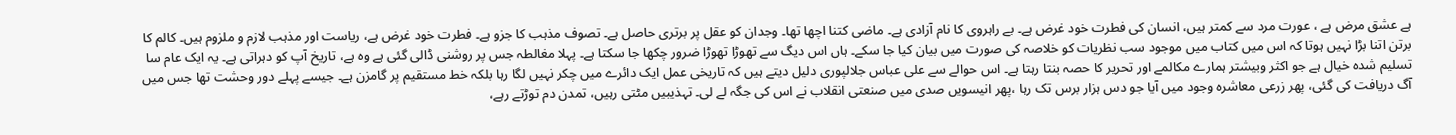ہے عشق مرض ہے ، عورت مرد سے کمتر ہیں، انسان کی فطرت خود غرض ہے۔ بے راہروی کا نام آزادی ہے۔ ماضی کتنا اچھا تھا۔ وجدان کو عقل پر برتری حاصل ہے۔ تصوف مذہب کا جزو ہے۔ فطرت خود غرض ہے، ریاست اور مذہب لازم و ملزوم ہیں۔ کالم کا برتن اتنا بڑا نہیں ہوتا کہ اس میں کتاب میں موجود سب نظریات کو خلاصہ کی صورت میں بیان کیا جا سکے۔ ہاں اس دیگ سے تھوڑا تھوڑا ضرور چکھا جا سکتا ہے۔ پہلا مغالطہ جس پر روشنی ڈالی گئی ہے وہ ہے، تاریخ آپ کو دہراتی ہے۔ یہ ایک عام سا تسلیم شدہ خیال ہے جو اکثر وبیشتر ہمارے مکالمے اور تحریر کا حصہ بنتا رہتا ہے۔ اس حوالے سے علی عباس جلالپوری دلیل دیتے ہیں کہ تاریخی عمل ایک دائرے میں چکر نہیں لگا رہا بلکہ خط مستقیم پر گامزن ہے۔ جیسے پہلے دور وحشت تھا جس میں آگ دریافت کی گئی، پھر زرعی معاشرہ وجود میں آیا جو دس ہزار برس تک رہا ،پھر انیسویں صدی میں صنعتی انقلاب نے اس کی جگہ لے لی۔ تہذیبیں مٹتی رہیں، تمدن دم توڑتے رہے،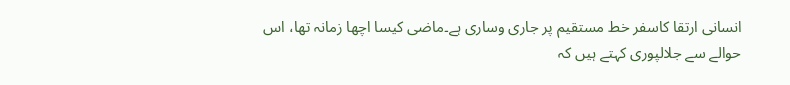انسانی ارتقا کاسفر خط مستقیم پر جاری وساری ہے۔ماضی کیسا اچھا زمانہ تھا، اس حوالے سے جلالپوری کہتے ہیں کہ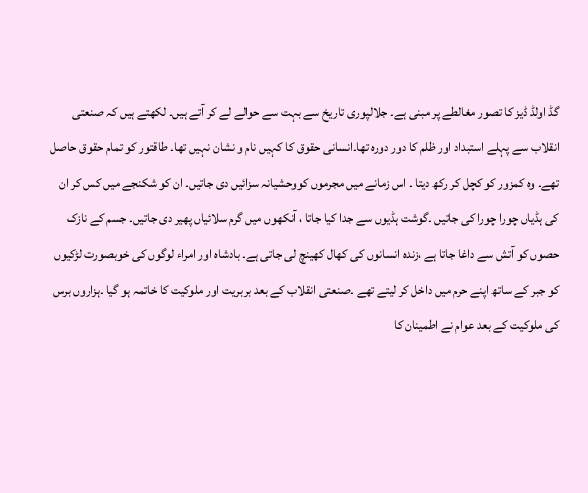گڈ اولڈ ڈیز کا تصور مغالطے پر مبنی ہے۔ جلالپوری تاریخ سے بہت سے حوالے لے کر آتے ہیں۔ لکھتے ہیں کہ صنعتی انقلاب سے پہلے استبداد اور ظلم کا دور دورہ تھا۔انسانی حقوق کا کہیں نام و نشان نہیں تھا۔ طاقتور کو تمام حقوق حاصل تھے۔ وہ کمزور کو کچل کر رکھ دیتا ۔ اس زمانے میں مجرموں کووحشیانہ سزائیں دی جاتیں۔ ان کو شکنجے میں کس کر ان کی ہڈیاں چورا چورا کی جاتیں ۔گوشت ہڈیوں سے جدا کیا جاتا ، آنکھوں میں گرم سلائیاں پھیر دی جاتیں۔ جسم کے نازک حصوں کو آتش سے داغا جاتا ہے ،زندہ انسانوں کی کھال کھینچ لی جاتی ہے۔ بادشاہ اور امراء لوگوں کی خوبصورت لڑکیوں کو جبر کے ساتھ اپنے حرم میں داخل کر لیتے تھے ۔صنعتی انقلاب کے بعد بربریت اور ملوکیت کا خاتمہ ہو گیا ۔ہزاروں برس کی ملوکیت کے بعد عوام نے اطمینان کا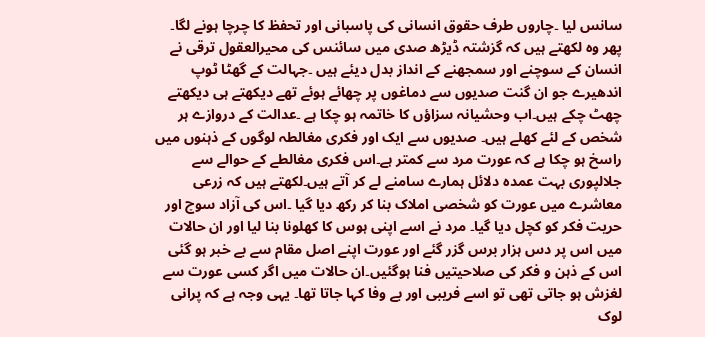سانس لیا ۔چاروں طرف حقوق انسانی کی پاسبانی اور تحفظ کا چرچا ہونے لگا۔ پھر وہ لکھتے ہیں کہ گزشتہ ڈیڑھ صدی میں سائنس کی محیرالعقول ترقی نے انسان کے سوچنے اور سمجھنے کے انداز بدل دیئے ہیں ۔جہالت کے گھٹا ٹوپ اندھیرے جو ان گنت صدیوں سے دماغوں پر چھائے ہوئے تھے دیکھتے ہی دیکھتے چھٹ چکے ہیں۔اب وحشیانہ سزاؤں کا خاتمہ ہو چکا ہے ۔عدالت کے دروازے ہر شخص کے لئے کھلے ہیں۔ صدیوں سے ایک اور فکری مغالطہ لوگوں کے ذہنوں میں راسخ ہو چکا ہے کہ عورت مرد سے کمتر ہے۔اس فکری مغالطے کے حوالے سے جلالپوری بہت عمدہ دلائل ہمارے سامنے لے کر آتے ہیں۔لکھتے ہیں کہ زرعی معاشرے میں عورت کو شخصی املاک بنا کر رکھ دیا گیا ۔اس کی آزاد سوچ اور حریت فکر کو کچل دیا گیا۔ مرد نے اسے اپنی ہوس کا کھلونا بنا لیا اور ان حالات میں اس پر دس ہزار برس گزر گئے اور عورت اپنے اصل مقام سے بے خبر ہو گئی اس کے ذہن و فکر کی صلاحیتیں فنا ہوگئیں۔ان حالات میں اگر کسی عورت سے لغزش ہو جاتی تھی تو اسے فریبی اور بے وفا کہا جاتا تھا۔ یہی وجہ ہے کہ پرانی لوک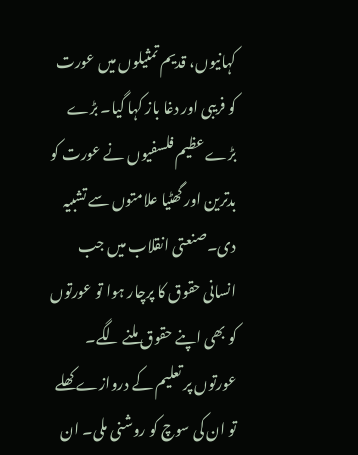کہانیوں، قدیم تمثیلوں میں عورت کو فریبی اور دغا باز کہا گیا۔ بڑے بڑے عظیم فلسفیوں نے عورت کو بدترین اور گھٹیا علامتوں سے تشبیہ دی۔صنعتی انقلاب میں جب انسانی حقوق کا پرچار ہوا تو عورتوں کو بھی اپنے حقوق ملنے لگے۔ عورتوں پر تعلیم کے دروازے کھلے تو ان کی سوچ کو روشنی ملی۔ ان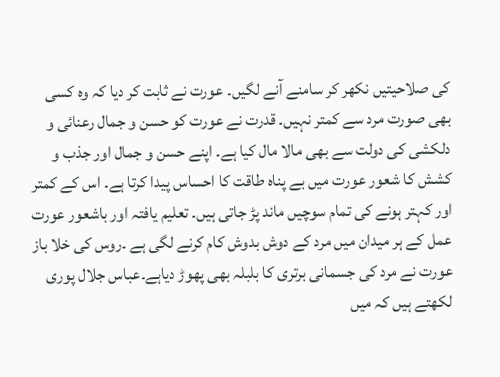کی صلاحیتیں نکھر کر سامنے آنے لگیں۔ عورت نے ثابت کر دیا کہ وہ کسی بھی صورت مرد سے کمتر نہیں۔ قدرت نے عورت کو حسن و جمال رعنائی و دلکشی کی دولت سے بھی مالا مال کیا ہے۔ اپنے حسن و جمال اور جذب و کشش کا شعور عورت میں بے پناہ طاقت کا احساس پیدا کرتا ہے۔ اس کے کمتر اور کہتر ہونے کی تمام سوچیں ماند پڑ جاتی ہیں۔ تعلیم یافتہ اور باشعور عورت عمل کے ہر میدان میں مرد کے دوش بدوش کام کرنے لگی ہے ۔روس کی خلا باز عورت نے مرد کی جسمانی برتری کا بلبلہ بھی پھوڑ دیاہے۔عباس جلال پوری لکھتے ہیں کہ میں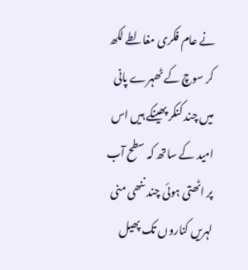نے عام فکری مغالطے لکھ کر سوچ کے ٹھہرے پانی میں چند کنکر پھینکے ہیں اس امید کے ساتھ کہ سطح آب پر اٹھتی ہوئی چند ننھی منی لہریں کناروں تک پھیل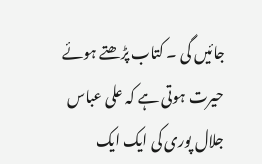جائیں گی ۔ کتاب پڑھتے ہوئے حیرت ہوتی ہے کہ علی عباس جلال پوری کی ایک ایک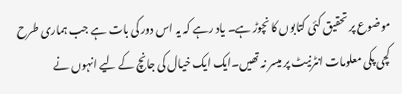موضوع پر تحقیق کئی کتابوں کا نچوڑ ہے۔ یاد رہے کہ یہ اس دور کی بات ہے جب ہماری طرح کچی پکی معلومات انٹرنیٹ پر میسر نہ تھیں۔ایک ایک خیال کی جانچ کے لیے انہوں نے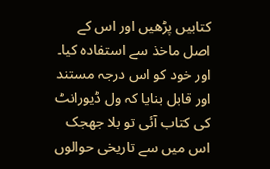کتابیں پڑھیں اور اس کے اصل ماخذ سے استفادہ کیا۔ اور خود کو اس درجہ مستند اور قابل بنایا کہ ول ڈیورانٹ کی کتاب آئی تو بلا جھجک اس میں سے تاریخی حوالوں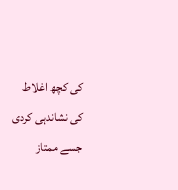کی کچھ اغلاط کی نشاندہی کردی جسے ممتاز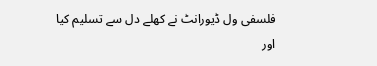فلسفی ول ڈیورانٹ نے کھلے دل سے تسلیم کیا اور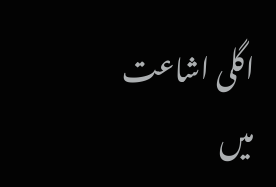اگلی اشاعت میں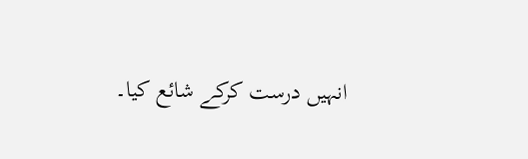انہیں درست کرکے شائع کیا۔